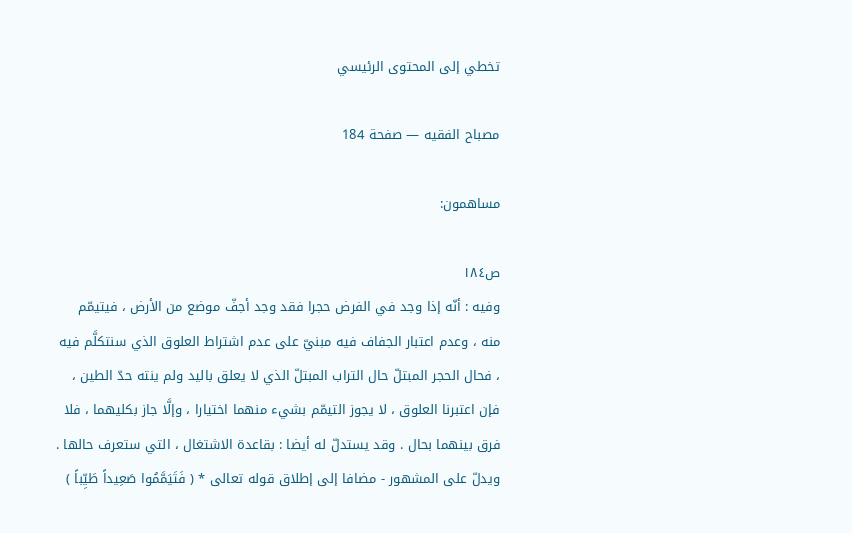تخطي إلى المحتوى الرئيسي

مصباح الفقيه — صفحة 184

مساهمون:

ص١٨٤
وفيه : أنّه إذا وجد في الفرض حجرا فقد وجد أجفّ موضع من الأرض ، فيتيمّم منه ، وعدم اعتبار الجفاف فيه مبنيّ على عدم اشتراط العلوق الذي سنتكلَّم فيه ، فحال الحجر المبتلّ حال التراب المبتلّ الذي لا يعلق باليد ولم ينته حدّ الطين ، فإن اعتبرنا العلوق ، لا يجوز التيمّم بشيء منهما اختيارا ، وإلَّا جاز بكليهما ، فلا فرق بينهما بحال . وقد يستدلّ له أيضا : بقاعدة الاشتغال ، التي ستعرف حالها . ويدلّ على المشهور - مضافا إلى إطلاق قوله تعالى * ( فَتَيَمَّمُوا صَعِيداً طَيِّباً )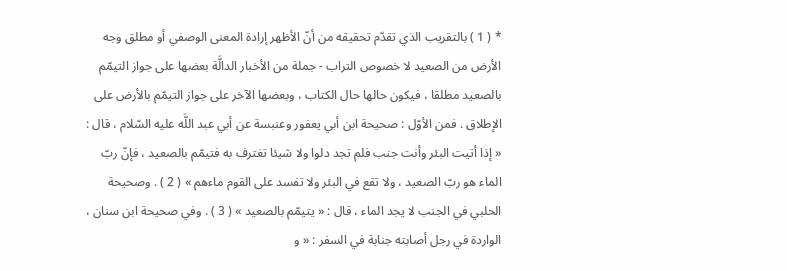* ( 1 ) بالتقريب الذي تقدّم تحقيقه من أنّ الأظهر إرادة المعنى الوصفي أو مطلق وجه الأرض من الصعيد لا خصوص التراب - جملة من الأخبار الدالَّة بعضها على جواز التيمّم بالصعيد مطلقا ، فيكون حالها حال الكتاب ، وبعضها الآخر على جواز التيمّم بالأرض على الإطلاق . فمن الأوّل : صحيحة ابن أبي يعفور وعنبسة عن أبي عبد اللَّه عليه السّلام ، قال : « إذا أتيت البئر وأنت جنب فلم تجد دلوا ولا شيئا تغترف به فتيمّم بالصعيد ، فإنّ ربّ الماء هو ربّ الصعيد ، ولا تقع في البئر ولا تفسد على القوم ماءهم » ( 2 ) . وصحيحة الحلبي في الجنب لا يجد الماء ، قال : « يتيمّم بالصعيد » ( 3 ) . وفي صحيحة ابن سنان ، الواردة في رجل أصابته جنابة في السفر : « و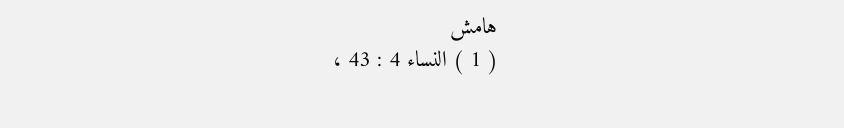هامش
( 1 ) النساء 4 : 43 ،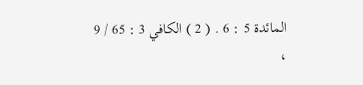المائدة 5 : 6 . ( 2 ) الكافي 3 : 65 / 9 ،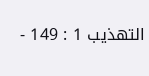التهذيب 1 : 149 -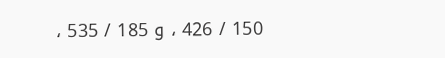150 / 426 ، و 185 / 535 ،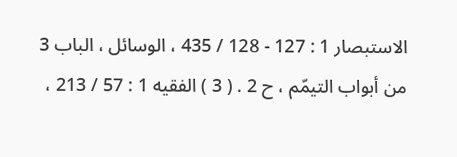الاستبصار 1 : 127 - 128 / 435 ، الوسائل ، الباب 3 من أبواب التيمّم ، ح 2 . ( 3 ) الفقيه 1 : 57 / 213 ،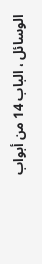الوسائل ، الباب 14 من أبواب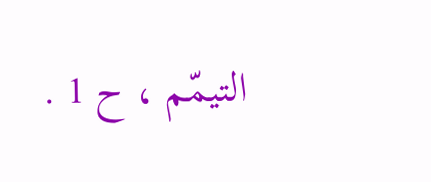التيمّم ، ح 1 .